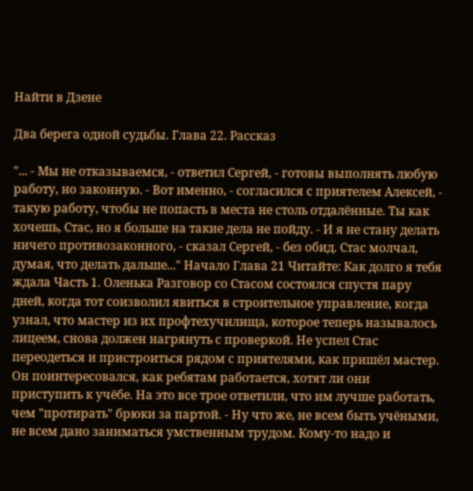Найти в Дзене

Два берега одной судьбы. Глава 22. Рассказ

"... - Мы не отказываемся, - ответил Сергей, - готовы выполнять любую работу, но законную. - Вот именно, - согласился с приятелем Алексей, - такую работу, чтобы не попасть в места не столь отдалённые. Ты как хочешь, Стас, но я больше на такие дела не пойду. - И я не стану делать ничего противозаконного, - сказал Сергей, - без обид. Стас молчал, думая, что делать дальше..." Начало Глава 21 Читайте: Как долго я тебя ждала Часть 1. Оленька Разговор со Стасом состоялся спустя пару дней, когда тот соизволил явиться в строительное управление, когда узнал, что мастер из их профтехучилища, которое теперь называлось лицеем, снова должен нагрянуть с проверкой. Не успел Стас переодеться и пристроиться рядом с приятелями, как пришёл мастер. Он поинтересовался, как ребятам работается, хотят ли они приступить к учёбе. На это все трое ответили, что им лучше работать, чем "протирать" брюки за партой. - Ну что же, не всем быть учёными, не всем дано заниматься умственным трудом. Кому-то надо и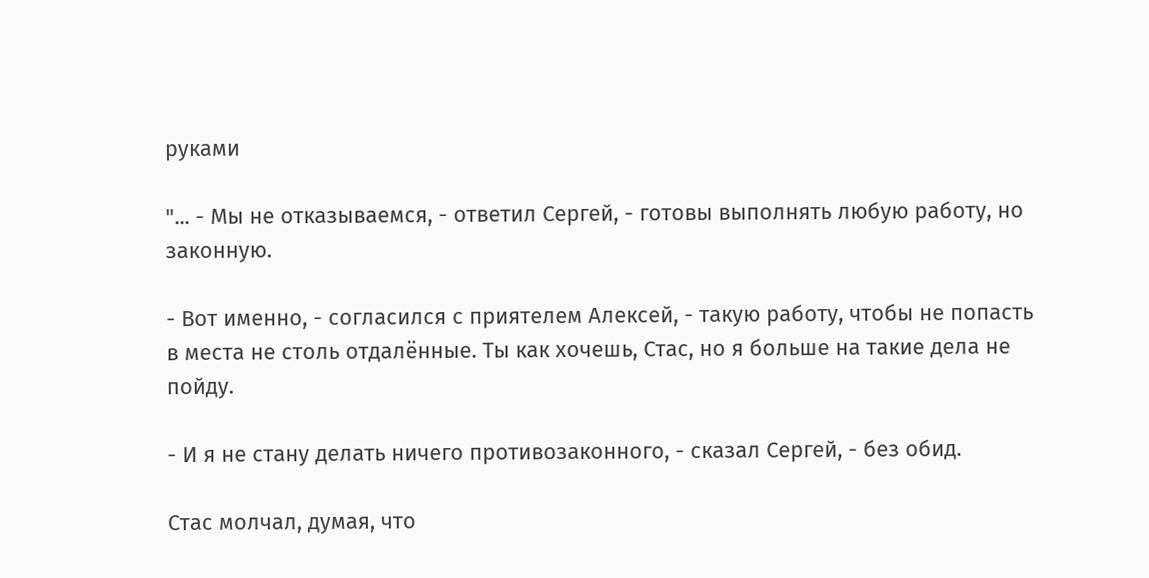руками

"... - Мы не отказываемся, - ответил Сергей, - готовы выполнять любую работу, но законную.

- Вот именно, - согласился с приятелем Алексей, - такую работу, чтобы не попасть в места не столь отдалённые. Ты как хочешь, Стас, но я больше на такие дела не пойду.

- И я не стану делать ничего противозаконного, - сказал Сергей, - без обид.

Стас молчал, думая, что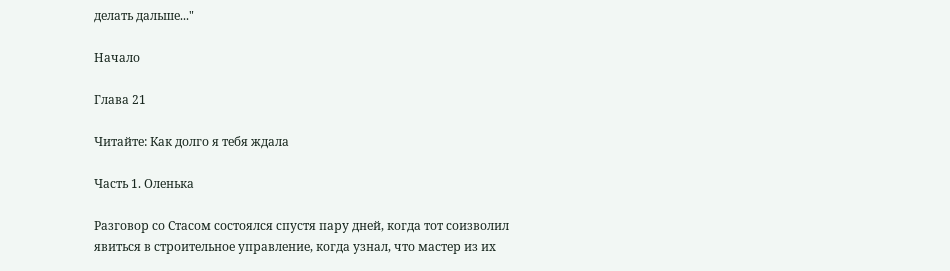делать дальше..."

Начало

Глава 21

Читайте: Как долго я тебя ждала

Часть 1. Оленька

Разговор со Стасом состоялся спустя пару дней, когда тот соизволил явиться в строительное управление, когда узнал, что мастер из их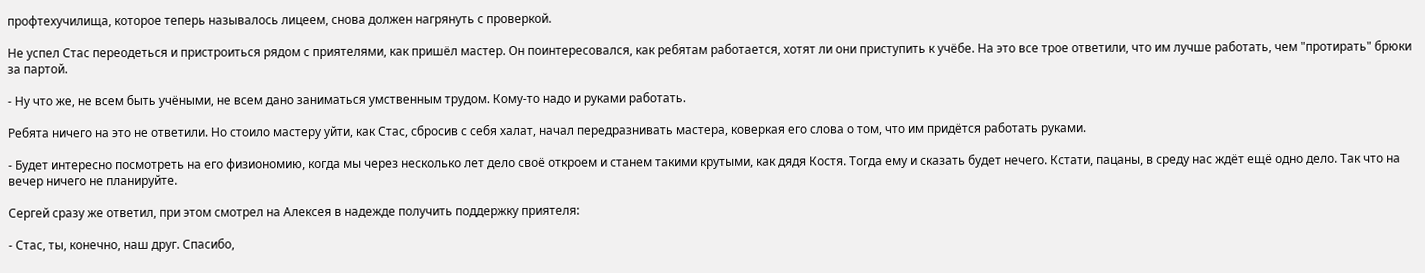профтехучилища, которое теперь называлось лицеем, снова должен нагрянуть с проверкой.

Не успел Стас переодеться и пристроиться рядом с приятелями, как пришёл мастер. Он поинтересовался, как ребятам работается, хотят ли они приступить к учёбе. На это все трое ответили, что им лучше работать, чем "протирать" брюки за партой.

- Ну что же, не всем быть учёными, не всем дано заниматься умственным трудом. Кому-то надо и руками работать.

Ребята ничего на это не ответили. Но стоило мастеру уйти, как Стас, сбросив с себя халат, начал передразнивать мастера, коверкая его слова о том, что им придётся работать руками.

- Будет интересно посмотреть на его физиономию, когда мы через несколько лет дело своё откроем и станем такими крутыми, как дядя Костя. Тогда ему и сказать будет нечего. Кстати, пацаны, в среду нас ждёт ещё одно дело. Так что на вечер ничего не планируйте.

Сергей сразу же ответил, при этом смотрел на Алексея в надежде получить поддержку приятеля:

- Стас, ты, конечно, наш друг. Спасибо,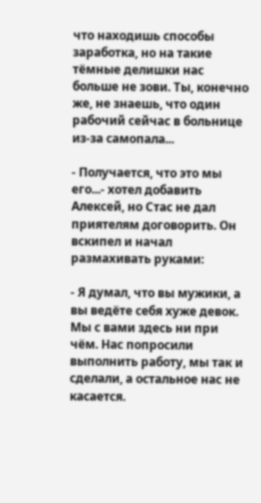что находишь способы заработка, но на такие тёмные делишки нас больше не зови. Ты, конечно же, не знаешь, что один рабочий сейчас в больнице из-за самопала...

- Получается, что это мы его...- хотел добавить Алексей, но Стас не дал приятелям договорить. Он вскипел и начал размахивать руками:

- Я думал, что вы мужики, а вы ведёте себя хуже девок. Мы с вами здесь ни при чём. Нас попросили выполнить работу, мы так и сделали, а остальное нас не касается.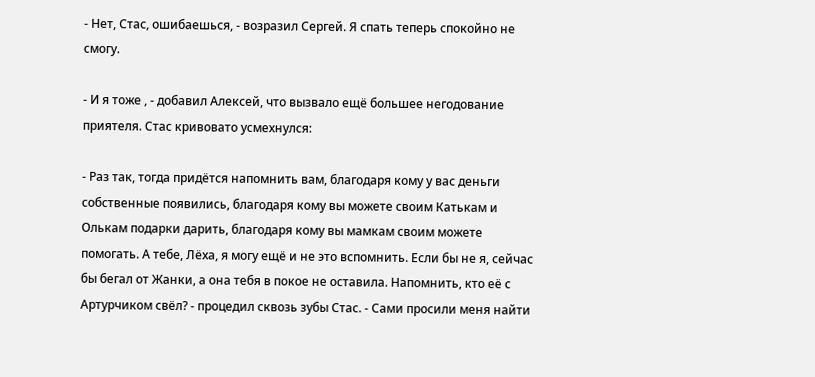- Нет, Стас, ошибаешься, - возразил Сергей. Я спать теперь спокойно не смогу.

- И я тоже , - добавил Алексей, что вызвало ещё большее негодование приятеля. Стас кривовато усмехнулся:

- Раз так, тогда придётся напомнить вам, благодаря кому у вас деньги собственные появились, благодаря кому вы можете своим Катькам и Олькам подарки дарить, благодаря кому вы мамкам своим можете помогать. А тебе, Лёха, я могу ещё и не это вспомнить. Если бы не я, сейчас бы бегал от Жанки, а она тебя в покое не оставила. Напомнить, кто её с Артурчиком свёл? - процедил сквозь зубы Стас. - Сами просили меня найти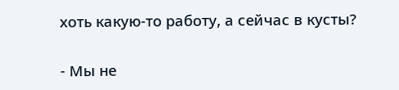хоть какую-то работу, а сейчас в кусты?

- Мы не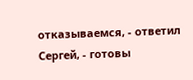отказываемся, - ответил Сергей, - готовы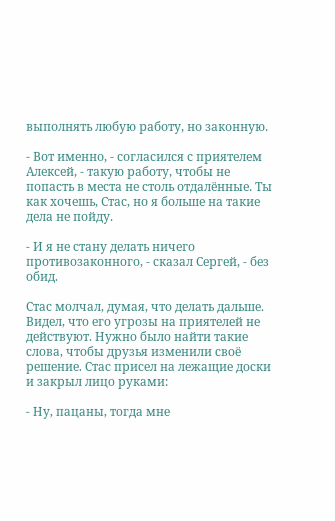выполнять любую работу, но законную.

- Вот именно, - согласился с приятелем Алексей, - такую работу, чтобы не попасть в места не столь отдалённые. Ты как хочешь, Стас, но я больше на такие дела не пойду.

- И я не стану делать ничего противозаконного, - сказал Сергей, - без обид.

Стас молчал, думая, что делать дальше. Видел, что его угрозы на приятелей не действуют. Нужно было найти такие слова, чтобы друзья изменили своё решение. Стас присел на лежащие доски и закрыл лицо руками:

- Ну, пацаны, тогда мне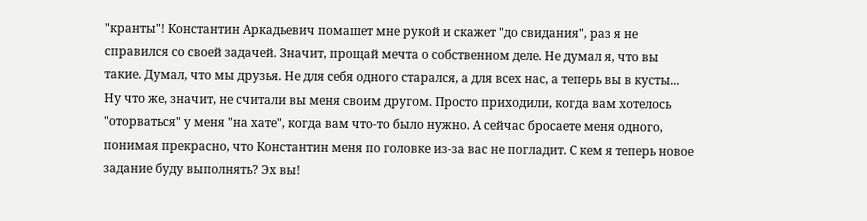"кранты"! Константин Аркадьевич помашет мне рукой и скажет "до свидания", раз я не справился со своей задачей. Значит, прощай мечта о собственном деле. Не думал я, что вы такие. Думал, что мы друзья. Не для себя одного старался, а для всех нас, а теперь вы в кусты... Ну что же, значит, не считали вы меня своим другом. Просто приходили, когда вам хотелось "оторваться" у меня "на хате", когда вам что-то было нужно. А сейчас бросаете меня одного, понимая прекрасно, что Константин меня по головке из-за вас не погладит. С кем я теперь новое задание буду выполнять? Эх вы!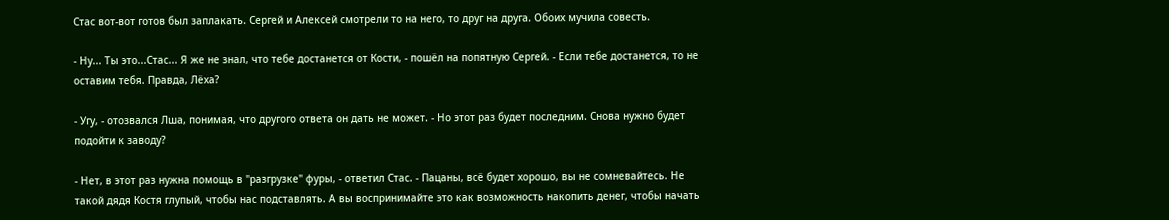Стас вот-вот готов был заплакать. Сергей и Алексей смотрели то на него, то друг на друга. Обоих мучила совесть.

- Ну... Ты это...Стас... Я же не знал, что тебе достанется от Кости, - пошёл на попятную Сергей. - Если тебе достанется, то не оставим тебя. Правда, Лёха?

- Угу, - отозвался Лша, понимая, что другого ответа он дать не может. - Но этот раз будет последним. Снова нужно будет подойти к заводу?

- Нет, в этот раз нужна помощь в "разгрузке" фуры, - ответил Стас. - Пацаны, всё будет хорошо, вы не сомневайтесь. Не такой дядя Костя глупый, чтобы нас подставлять. А вы воспринимайте это как возможность накопить денег, чтобы начать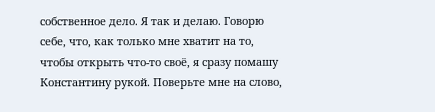собственное дело. Я так и делаю. Говорю себе, что, как только мне хватит на то, чтобы открыть что-то своё, я сразу помашу Константину рукой. Поверьте мне на слово,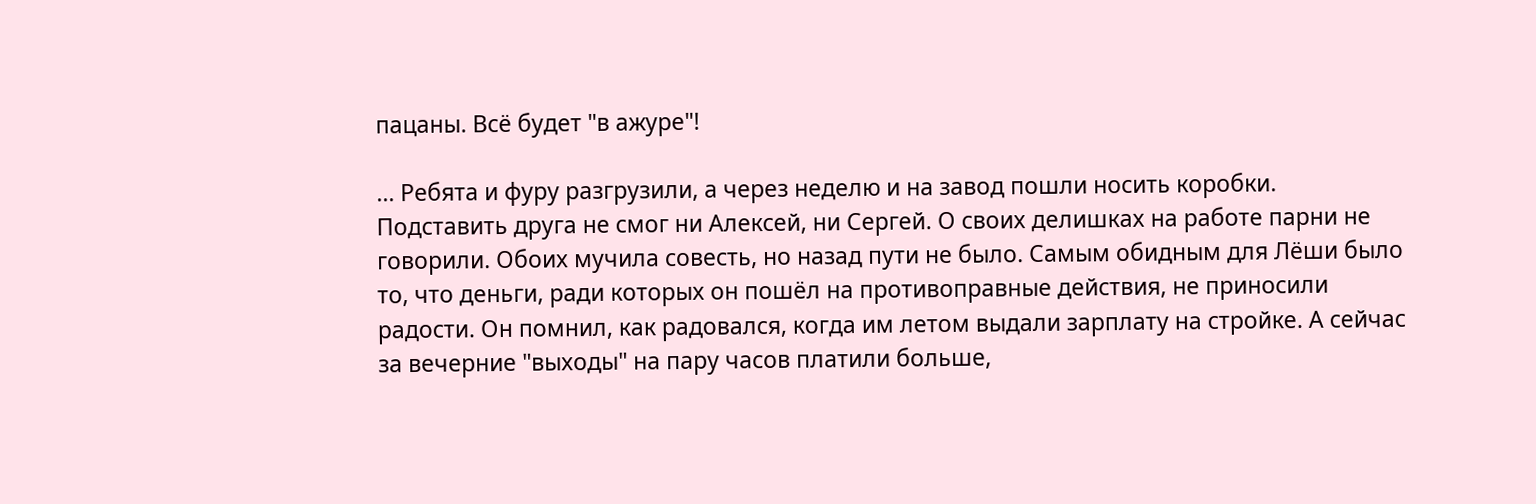пацаны. Всё будет "в ажуре"!

... Ребята и фуру разгрузили, а через неделю и на завод пошли носить коробки. Подставить друга не смог ни Алексей, ни Сергей. О своих делишках на работе парни не говорили. Обоих мучила совесть, но назад пути не было. Самым обидным для Лёши было то, что деньги, ради которых он пошёл на противоправные действия, не приносили радости. Он помнил, как радовался, когда им летом выдали зарплату на стройке. А сейчас за вечерние "выходы" на пару часов платили больше,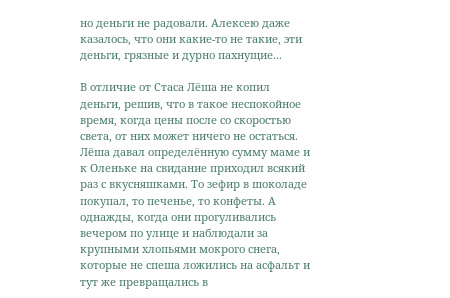но деньги не радовали. Алексею даже казалось, что они какие-то не такие, эти деньги, грязные и дурно пахнущие...

В отличие от Стаса Лёша не копил деньги, решив, что в такое неспокойное время, когда цены после со скоростью света, от них может ничего не остаться. Лёша давал определённую сумму маме и к Оленьке на свидание приходил всякий раз с вкусняшками. То зефир в шоколаде покупал, то печенье, то конфеты. А однажды, когда они прогуливались вечером по улице и наблюдали за крупными хлопьями мокрого снега, которые не спеша ложились на асфальт и тут же превращались в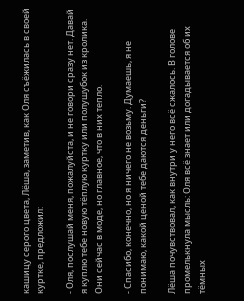кашицу серого цвета, Лёша, заметив, как Оля съёжилась в своей куртке, предложил:

- Оля, послушай меня, пожалуйста, и не говори сразу нет. Давай я куплю тебе новую тёплую куртку или полушубок из кролика. Они сейчас в моде, но главное, что в них тепло.

- Спасибо, конечно, но я ничего не возьму. Думаешь, я не понимаю, какой ценой тебе даются деньги?

Лёша почувствовал, как внутри у него всё сжалось. В голове промелькнула мысль: Оля всё знает или догадывается об их тёмных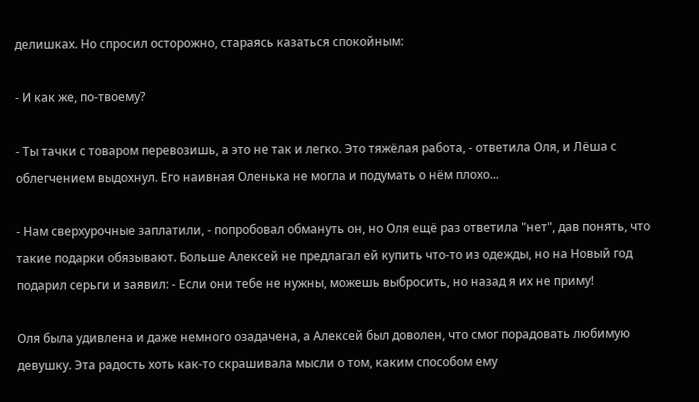делишках. Но спросил осторожно, стараясь казаться спокойным:

- И как же, по-твоему?

- Ты тачки с товаром перевозишь, а это не так и легко. Это тяжёлая работа, - ответила Оля, и Лёша с облегчением выдохнул. Его наивная Оленька не могла и подумать о нём плохо...

- Нам сверхурочные заплатили, - попробовал обмануть он, но Оля ещё раз ответила "нет", дав понять, что такие подарки обязывают. Больше Алексей не предлагал ей купить что-то из одежды, но на Новый год подарил серьги и заявил: - Если они тебе не нужны, можешь выбросить, но назад я их не приму!

Оля была удивлена и даже немного озадачена, а Алексей был доволен, что смог порадовать любимую девушку. Эта радость хоть как-то скрашивала мысли о том, каким способом ему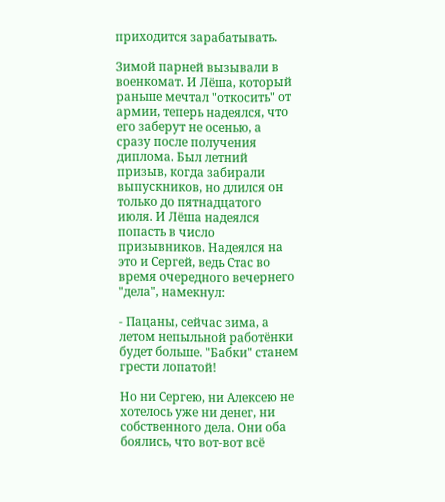приходится зарабатывать.

Зимой парней вызывали в военкомат. И Лёша, который раньше мечтал "откосить" от армии, теперь надеялся, что его заберут не осенью, а сразу после получения диплома. Был летний призыв, когда забирали выпускников, но длился он только до пятнадцатого июля. И Лёша надеялся попасть в число призывников. Надеялся на это и Сергей, ведь Стас во время очередного вечернего "дела", намекнул:

- Пацаны, сейчас зима, а летом непыльной работёнки будет больше. "Бабки" станем грести лопатой!

Но ни Сергею, ни Алексею не хотелось уже ни денег, ни собственного дела. Они оба боялись, что вот-вот всё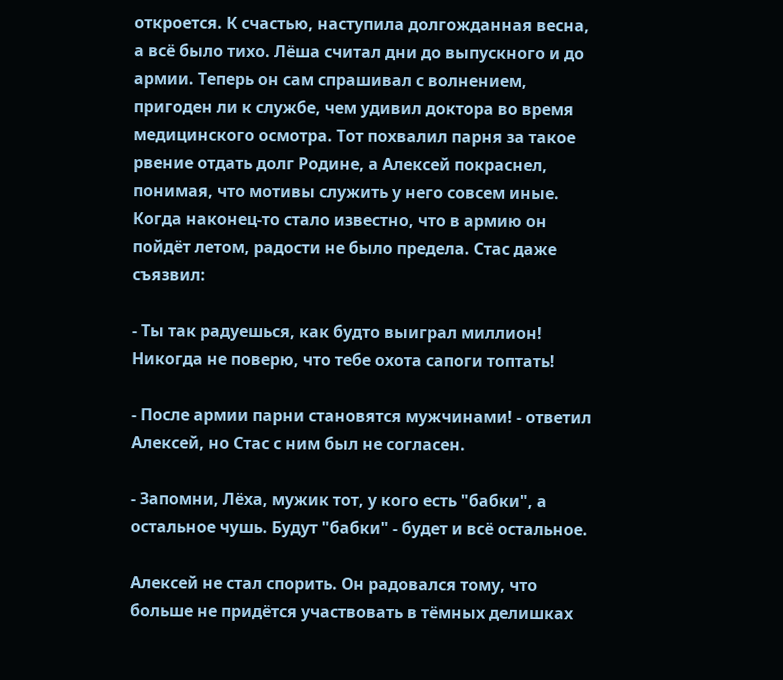откроется. К счастью, наступила долгожданная весна, а всё было тихо. Лёша считал дни до выпускного и до армии. Теперь он сам спрашивал с волнением, пригоден ли к службе, чем удивил доктора во время медицинского осмотра. Тот похвалил парня за такое рвение отдать долг Родине, а Алексей покраснел, понимая, что мотивы служить у него совсем иные. Когда наконец-то стало известно, что в армию он пойдёт летом, радости не было предела. Стас даже съязвил:

- Ты так радуешься, как будто выиграл миллион! Никогда не поверю, что тебе охота сапоги топтать!

- После армии парни становятся мужчинами! - ответил Алексей, но Стас с ним был не согласен.

- Запомни, Лёха, мужик тот, у кого есть "бабки", а остальное чушь. Будут "бабки" - будет и всё остальное.

Алексей не стал спорить. Он радовался тому, что больше не придётся участвовать в тёмных делишках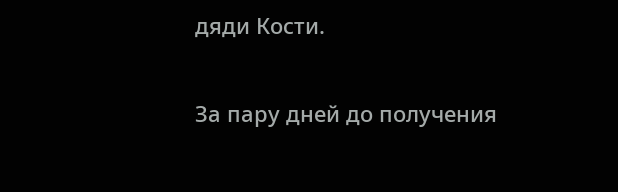дяди Кости.

За пару дней до получения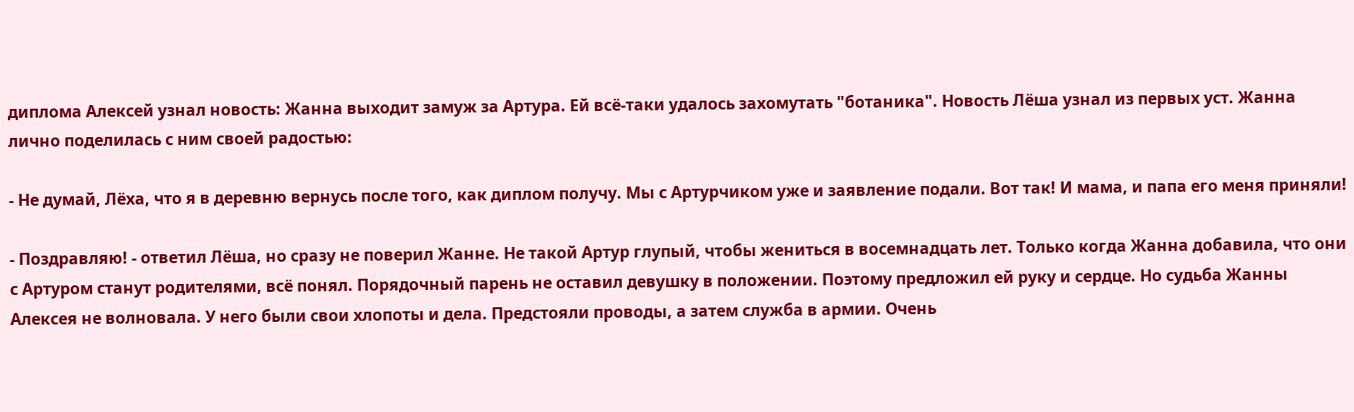диплома Алексей узнал новость: Жанна выходит замуж за Артура. Ей всё-таки удалось захомутать "ботаника". Новость Лёша узнал из первых уст. Жанна лично поделилась с ним своей радостью:

- Не думай, Лёха, что я в деревню вернусь после того, как диплом получу. Мы с Артурчиком уже и заявление подали. Вот так! И мама, и папа его меня приняли!

- Поздравляю! - ответил Лёша, но сразу не поверил Жанне. Не такой Артур глупый, чтобы жениться в восемнадцать лет. Только когда Жанна добавила, что они с Артуром станут родителями, всё понял. Порядочный парень не оставил девушку в положении. Поэтому предложил ей руку и сердце. Но судьба Жанны Алексея не волновала. У него были свои хлопоты и дела. Предстояли проводы, а затем служба в армии. Очень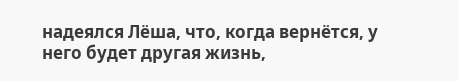надеялся Лёша, что, когда вернётся, у него будет другая жизнь,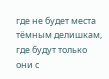где не будет места тёмным делишкам, где будут только они с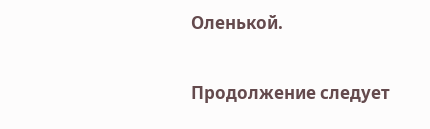Оленькой.

Продолжение следует